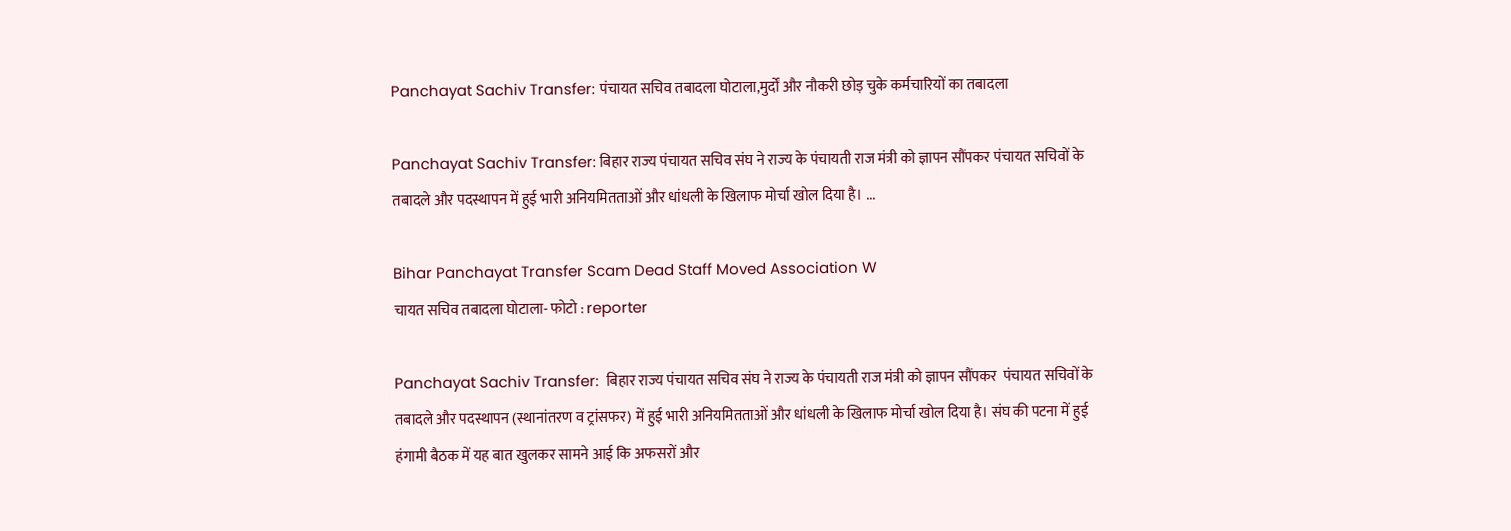Panchayat Sachiv Transfer: पंचायत सचिव तबादला घोटाला,मुर्दों और नौकरी छोड़ चुके कर्मचारियों का तबादला

Panchayat Sachiv Transfer: बिहार राज्य पंचायत सचिव संघ ने राज्य के पंचायती राज मंत्री को ज्ञापन सौंपकर पंचायत सचिवों के तबादले और पदस्थापन में हुई भारी अनियमितताओं और धांधली के खिलाफ मोर्चा खोल दिया है। ...

Bihar Panchayat Transfer Scam Dead Staff Moved Association W
चायत सचिव तबादला घोटाला- फोटो : reporter

Panchayat Sachiv Transfer:  बिहार राज्य पंचायत सचिव संघ ने राज्य के पंचायती राज मंत्री को ज्ञापन सौंपकर  पंचायत सचिवों के तबादले और पदस्थापन (स्थानांतरण व ट्रांसफर) में हुई भारी अनियमितताओं और धांधली के खिलाफ मोर्चा खोल दिया है। संघ की पटना में हुई हंगामी बैठक में यह बात खुलकर सामने आई कि अफसरों और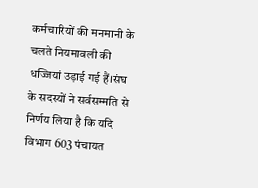कर्मचारियों की मनमानी के चलते नियमावली की धज्जियां उड़ाई गई हैं।संघ के सदस्यों ने सर्वसम्मति से निर्णय लिया है कि यदि विभाग 603 पंचायत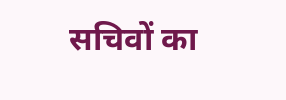सचिवों का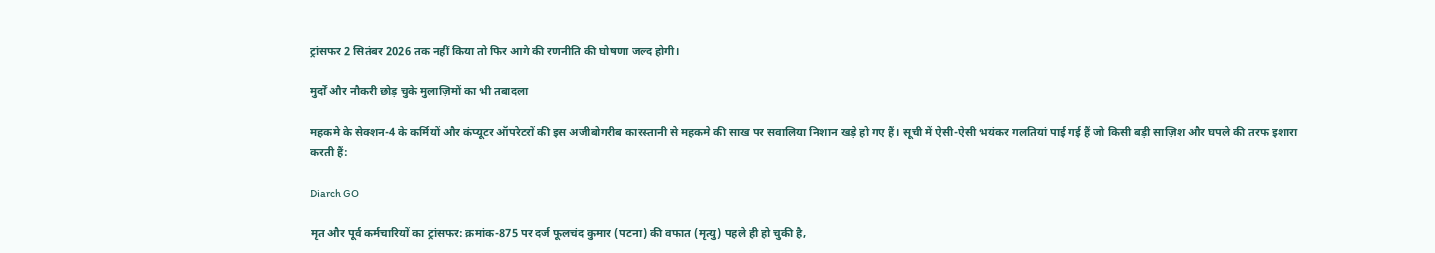ट्रांसफर 2 सितंबर 2026 तक नहीं किया तो फिर आगे की रणनीति की घोषणा जल्द होगी।

मुर्दों और नौकरी छोड़ चुके मुलाज़िमों का भी तबादला

महकमे के सेक्शन-4 के कर्मियों और कंप्यूटर ऑपरेटरों की इस अजीबोगरीब कारस्तानी से महकमे की साख पर सवालिया निशान खड़े हो गए हैं। सूची में ऐसी-ऐसी भयंकर गलतियां पाई गई हैं जो किसी बड़ी साज़िश और घपले की तरफ इशारा करती हैं:

Diarch GO

मृत और पूर्व कर्मचारियों का ट्रांसफर: क्रमांक-875 पर दर्ज फूलचंद कुमार (पटना) की वफात (मृत्यु) पहले ही हो चुकी है,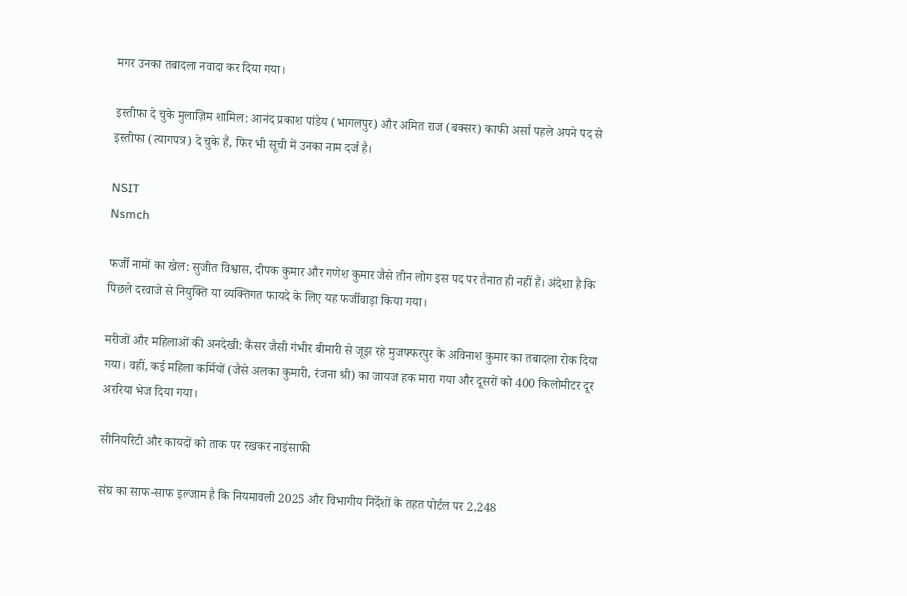मगर उनका तबादला नवादा कर दिया गया।

इस्तीफा दे चुके मुलाज़िम शामिल: आनंद प्रकाश पांडेय (भागलपुर) और अमित राज (बक्सर) काफी अर्सा पहले अपने पद से इस्तीफा (त्यागपत्र) दे चुके हैं, फिर भी सूची में उनका नाम दर्ज है।

NSIT
Nsmch

फर्जी नामों का खेल: सुजीत विश्वास, दीपक कुमार और गणेश कुमार जैसे तीन लोग इस पद पर तैनात ही नहीं हैं। अंदेशा है कि पिछले दरवाजे से नियुक्ति या व्यक्तिगत फायदे के लिए यह फर्जीवाड़ा किया गया।

मरीजों और महिलाओं की अनदेखी: कैंसर जैसी गंभीर बीमारी से जूझ रहे मुजफ्फरपुर के अविनाश कुमार का तबादला रोक दिया गया। वहीं, कई महिला कर्मियों (जैसे अलका कुमारी, रंजना श्री) का जायज हक मारा गया और दूसरों को 400 किलोमीटर दूर अररिया भेज दिया गया।

सीनियरिटी और कायदों को ताक पर रखकर नाइंसाफी

संघ का साफ-साफ इल्जाम है कि नियमावली 2025 और विभागीय निर्देशों के तहत पोर्टल पर 2,248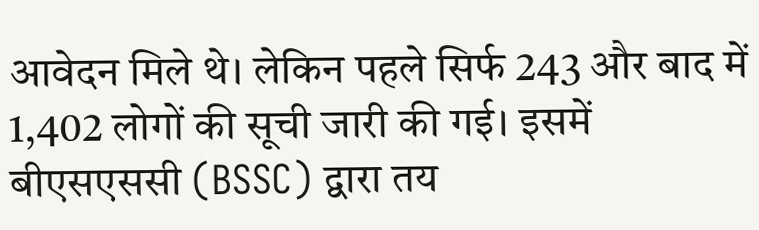आवेदन मिले थे। लेकिन पहले सिर्फ 243 और बाद में 1,402 लोगों की सूची जारी की गई। इसमें बीएसएससी (BSSC) द्वारा तय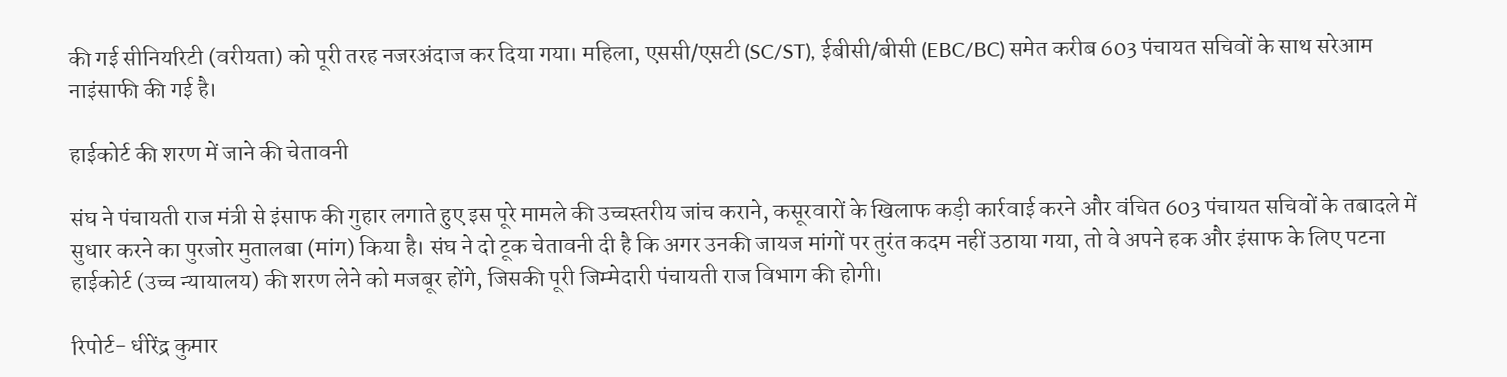की गई सीनियरिटी (वरीयता) को पूरी तरह नजरअंदाज कर दिया गया। महिला, एससी/एसटी (SC/ST), ईबीसी/बीसी (EBC/BC) समेत करीब 603 पंचायत सचिवों के साथ सरेआम नाइंसाफी की गई है।

हाईकोर्ट की शरण में जाने की चेतावनी

संघ ने पंचायती राज मंत्री से इंसाफ की गुहार लगाते हुए इस पूरे मामले की उच्चस्तरीय जांच कराने, कसूरवारों के खिलाफ कड़ी कार्रवाई करने और वंचित 603 पंचायत सचिवों के तबादले में सुधार करने का पुरजोर मुतालबा (मांग) किया है। संघ ने दो टूक चेतावनी दी है कि अगर उनकी जायज मांगों पर तुरंत कदम नहीं उठाया गया, तो वे अपने हक और इंसाफ के लिए पटना हाईकोर्ट (उच्च न्यायालय) की शरण लेने को मजबूर होंगे, जिसकी पूरी जिम्मेदारी पंचायती राज विभाग की होगी।

रिपोर्ट- धीरेंद्र कुमार